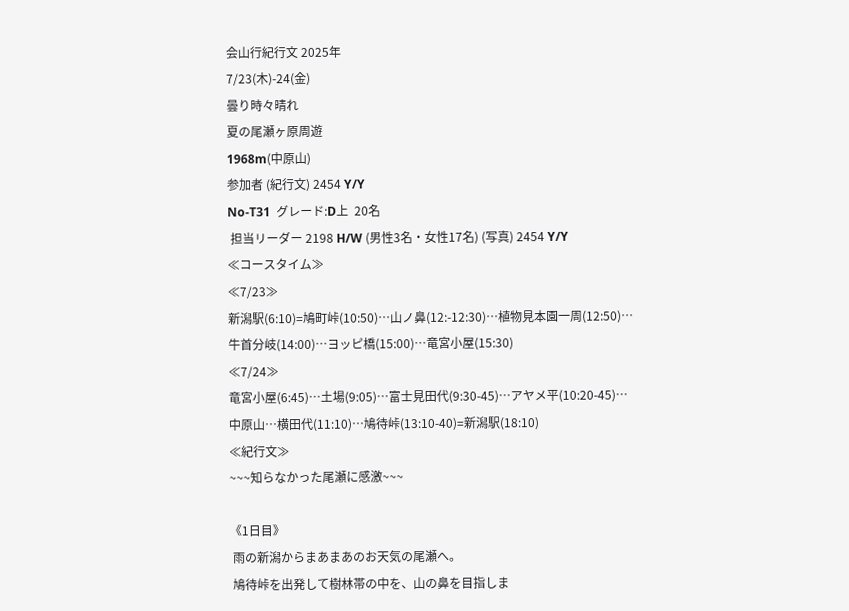会山行紀行文 2025年
7/23(木)-24(金)
曇り時々晴れ
夏の尾瀬ヶ原周遊
1968m(中原山)
参加者 (紀行文) 2454 Y/Y
No-T31  グレード:D上  20名
 担当リーダー 2198 H/W (男性3名・女性17名) (写真) 2454 Y/Y
≪コースタイム≫
≪7/23≫
新潟駅(6:10)=鳩町峠(10:50)…山ノ鼻(12:-12:30)…植物見本園一周(12:50)…牛首分岐(14:00)…ヨッピ橋(15:00)…竜宮小屋(15:30)
≪7/24≫
竜宮小屋(6:45)…土場(9:05)…富士見田代(9:30-45)…アヤメ平(10:20-45)…中原山…横田代(11:10)…鳩待峠(13:10-40)=新潟駅(18:10)
≪紀行文≫
~~~知らなかった尾瀬に感激~~~

《1日目》
 雨の新潟からまあまあのお天気の尾瀬へ。
 鳩待峠を出発して樹林帯の中を、山の鼻を目指しま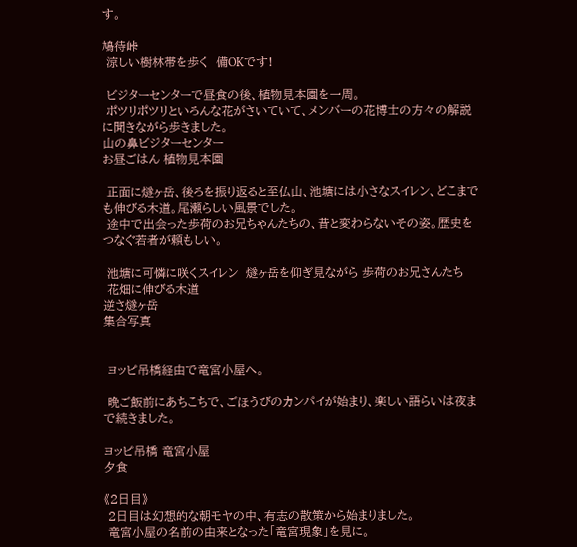す。

鳩待峠
 涼しい樹林帯を歩く  備OKです!

 ビジターセンターで昼食の後、植物見本園を一周。
 ポツリポツリといろんな花がさいていて、メンバーの花博士の方々の解説に聞きながら歩きました。
山の鼻ビジターセンター
お昼ごはん 植物見本園

 正面に燧ヶ岳、後ろを振り返ると至仏山、池塘には小さなスイレン、どこまでも伸びる木道。尾瀬らしい風景でした。
 途中で出会った歩荷のお兄ちゃんたちの、昔と変わらないその姿。歴史をつなぐ若者が頼もしい。

 池塘に可憐に咲くスイレン  燧ヶ岳を仰ぎ見ながら 歩荷のお兄さんたち
 花畑に伸びる木道
逆さ燧ヶ岳
集合写真


 ヨッピ吊橋経由で竜宮小屋へ。

 晩ご飯前にあちこちで、ごほうびのカンパイが始まり、楽しい語らいは夜まで続きました。

ヨッピ吊橋 竜宮小屋
夕食

《2日目》
 2日目は幻想的な朝モヤの中、有志の散策から始まりました。
 竜宮小屋の名前の由来となった「竜宮現象」を見に。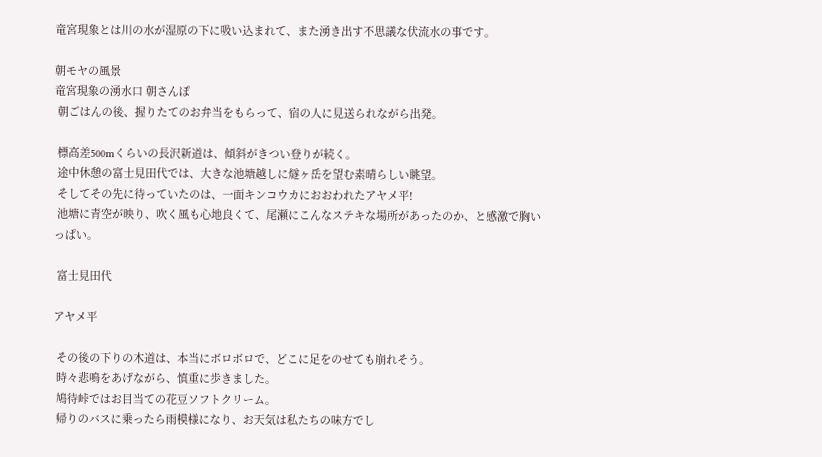竜宮現象とは川の水が湿原の下に吸い込まれて、また湧き出す不思議な伏流水の事です。

朝モヤの風景
竜宮現象の湧水口 朝さんぽ
 朝ごはんの後、握りたてのお弁当をもらって、宿の人に見送られながら出発。

 標高差500mくらいの長沢新道は、傾斜がきつい登りが続く。
 途中休憩の富士見田代では、大きな池塘越しに燧ヶ岳を望む素晴らしい眺望。
 そしてその先に待っていたのは、一面キンコウカにおおわれたアヤメ平!
 池塘に青空が映り、吹く風も心地良くて、尾瀬にこんなステキな場所があったのか、と感激で胸いっぱい。

 富士見田代

アヤメ平

 その後の下りの木道は、本当にボロボロで、どこに足をのせても崩れそう。
 時々悲鳴をあげながら、慎重に歩きました。
 鳩待峠ではお目当ての花豆ソフトクリーム。
 帰りのバスに乗ったら雨模様になり、お天気は私たちの味方でし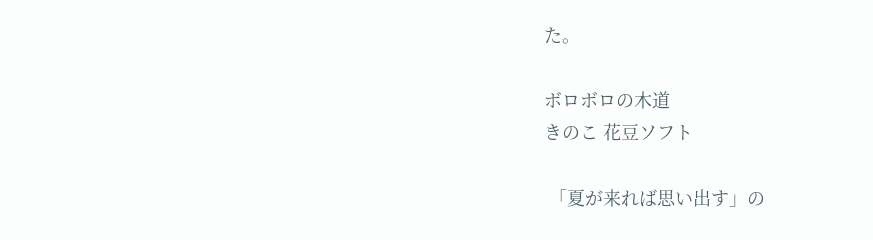た。

ボロボロの木道
きのこ 花豆ソフト

 「夏が来れば思い出す」の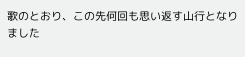歌のとおり、この先何回も思い返す山行となりました